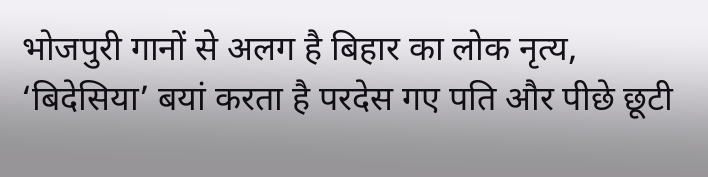भोजपुरी गानों से अलग है बिहार का लोक नृत्य, ‘बिदेसिया’ बयां करता है परदेस गए पति और पीछे छूटी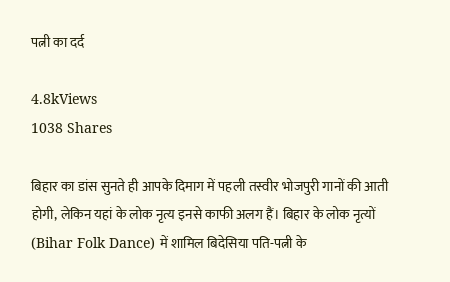पत्नी का दर्द

4.8kViews
1038 Shares

बिहार का डांस सुनते ही आपके दिमाग में पहली तस्वीर भोजपुरी गानों की आती होगी, लेकिन यहां के लोक नृत्य इनसे काफी अलग हैं। बिहार के लोक नृत्यों (Bihar Folk Dance) में शामिल बिदेसिया पति-पत्नी के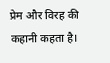प्रेम और विरह की कहानी कहता है।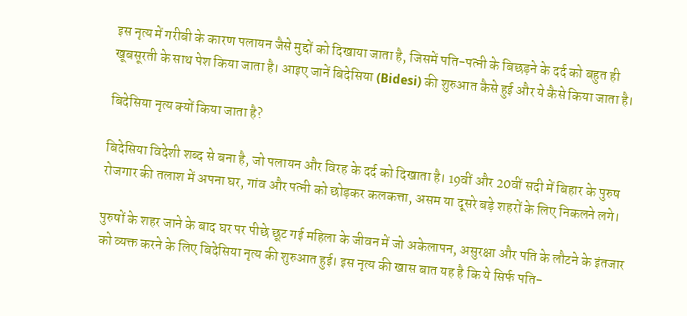इस नृत्य में गरीबी के कारण पलायन जैसे मुद्दों को दिखाया जाता है, जिसमें पति-पत्नी के बिछड़ने के दर्द को बहुत ही खूबसूरती के साथ पेश किया जाता है। आइए जानें बिदेसिया (Bidesi) की शुरुआत कैसे हुई और ये कैसे किया जाता है।

बिदेसिया नृत्य क्यों किया जाता है?

बिदेसिया विदेशी शब्द से बना है, जो पलायन और विरह के दर्द को दिखाता है। 19वीं और 20वीं सदी में बिहार के पुरुष रोजगार की तलाश में अपना घर, गांव और पत्नी को छोड़कर कलकत्ता, असम या दूसरे बड़े शहरों के लिए निकलने लगे।

पुरुषों के शहर जाने के बाद घर पर पीछे छूट गई महिला के जीवन में जो अकेलापन, असुरक्षा और पति के लौटने के इंतजार को व्यक्त करने के लिए बिदेसिया नृत्य की शुरुआत हुई। इस नृत्य की खास बात यह है कि ये सिर्फ पति-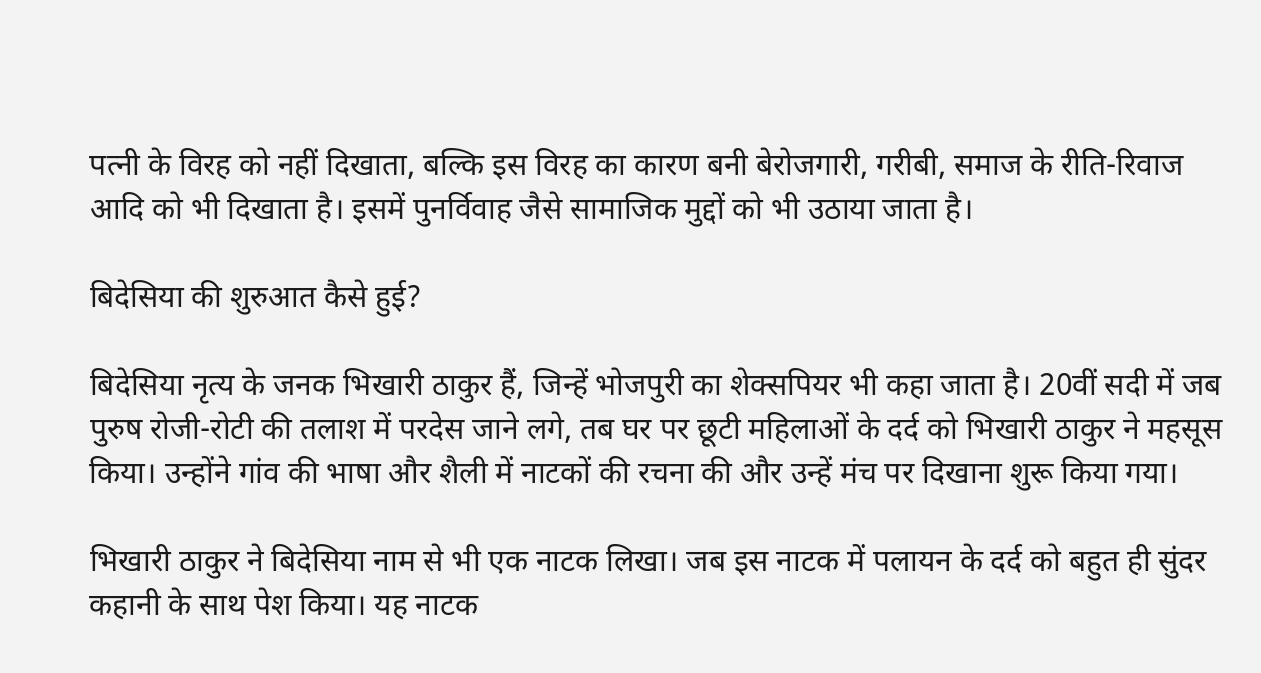पत्नी के विरह को नहीं दिखाता, बल्कि इस विरह का कारण बनी बेरोजगारी, गरीबी, समाज के रीति-रिवाज आदि को भी दिखाता है। इसमें पुनर्विवाह जैसे सामाजिक मुद्दों को भी उठाया जाता है।

बिदेसिया की शुरुआत कैसे हुई?

बिदेसिया नृत्य के जनक भिखारी ठाकुर हैं, जिन्हें भोजपुरी का शेक्सपियर भी कहा जाता है। 20वीं सदी में जब पुरुष रोजी-रोटी की तलाश में परदेस जाने लगे, तब घर पर छूटी महिलाओं के दर्द को भिखारी ठाकुर ने महसूस किया। उन्होंने गांव की भाषा और शैली में नाटकों की रचना की और उन्हें मंच पर दिखाना शुरू किया गया।

भिखारी ठाकुर ने बिदेसिया नाम से भी एक नाटक लिखा। जब इस नाटक में पलायन के दर्द को बहुत ही सुंदर कहानी के साथ पेश किया। यह नाटक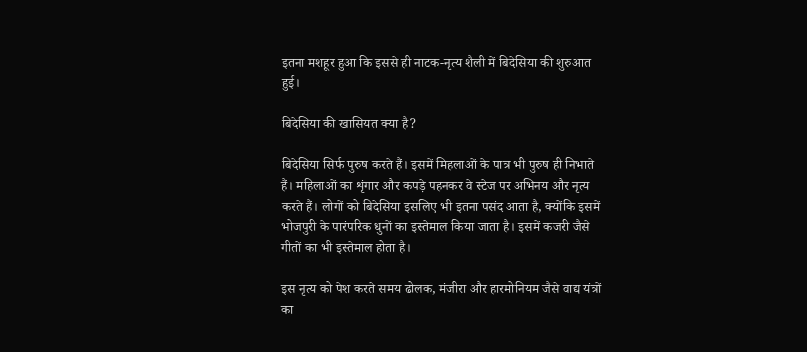इतना मशहूर हुआ कि इससे ही नाटक-नृत्य शैली में बिदेसिया की शुरुआत हुई।

बिदेसिया की खासियत क्या है?

बिदेसिया सिर्फ पुरुष करते हैं। इसमें मिहलाओं के पात्र भी पुरुष ही निभाते हैं। महिलाओं का शृंगार और कपड़े पहनकर वे स्टेज पर अभिनय और नृत्य करते हैं। लोगों को बिदेसिया इसलिए भी इतना पसंद आता है, क्योंकि इसमें भोजपुरी के पारंपरिक धुनों का इस्तेमाल किया जाता है। इसमें कजरी जैसे गीतों का भी इस्तेमाल होता है।

इस नृत्य को पेश करते समय ढोलक, मंजीरा और हारमोनियम जैसे वाद्य यंत्रों का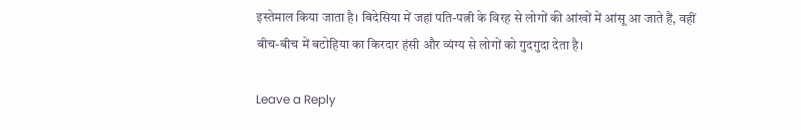इस्तेमाल किया जाता है। बिदेसिया में जहां पति-पत्नी के विरह से लोगों की आंखों में आंसू आ जाते हैं, वहीं बीच-बीच में बटोहिया का किरदार हंसी और व्यंग्य से लोगों को गुदगुदा देता है।

Leave a Reply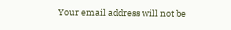Your email address will not be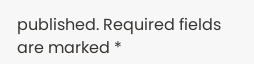published. Required fields are marked *